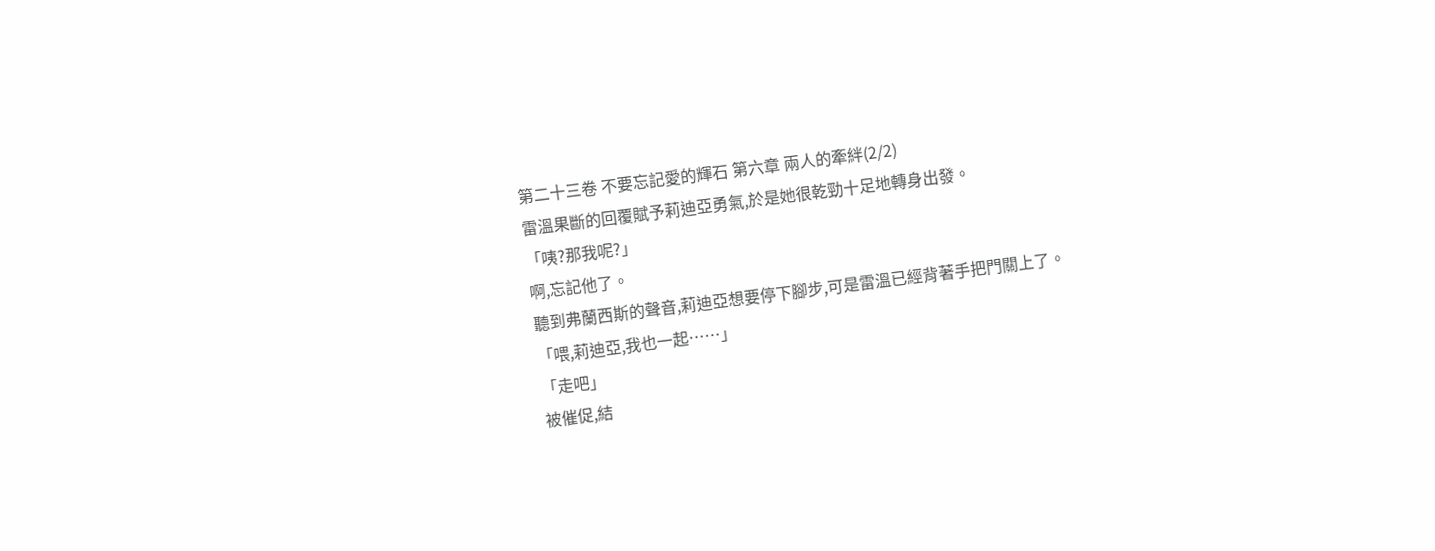第二十三卷 不要忘記愛的輝石 第六章 兩人的牽絆(2/2)
雷溫果斷的回覆賦予莉迪亞勇氣,於是她很乾勁十足地轉身出發。
「咦?那我呢?」
啊,忘記他了。
聽到弗蘭西斯的聲音,莉迪亞想要停下腳步,可是雷溫已經背著手把門關上了。
「喂,莉迪亞,我也一起……」
「走吧」
被催促,結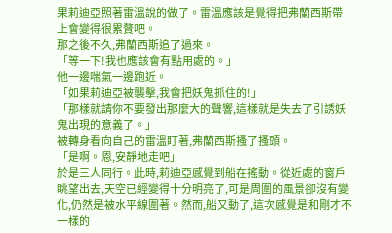果莉迪亞照著雷溫說的做了。雷溫應該是覺得把弗蘭西斯帶上會變得很累贅吧。
那之後不久,弗蘭西斯追了過來。
「等一下!我也應該會有點用處的。」
他一邊喘氣一邊跑近。
「如果莉迪亞被襲擊,我會把妖鬼抓住的!」
「那樣就請你不要發出那麼大的聲響,這樣就是失去了引誘妖鬼出現的意義了。」
被轉身看向自己的雷溫盯著,弗蘭西斯搔了搔頭。
「是啊。恩,安靜地走吧」
於是三人同行。此時,莉迪亞感覺到船在搖動。從近處的窗戶眺望出去,天空已經變得十分明亮了,可是周圍的風景卻沒有變化,仍然是被水平線圍著。然而,船又動了,這次感覺是和剛才不一樣的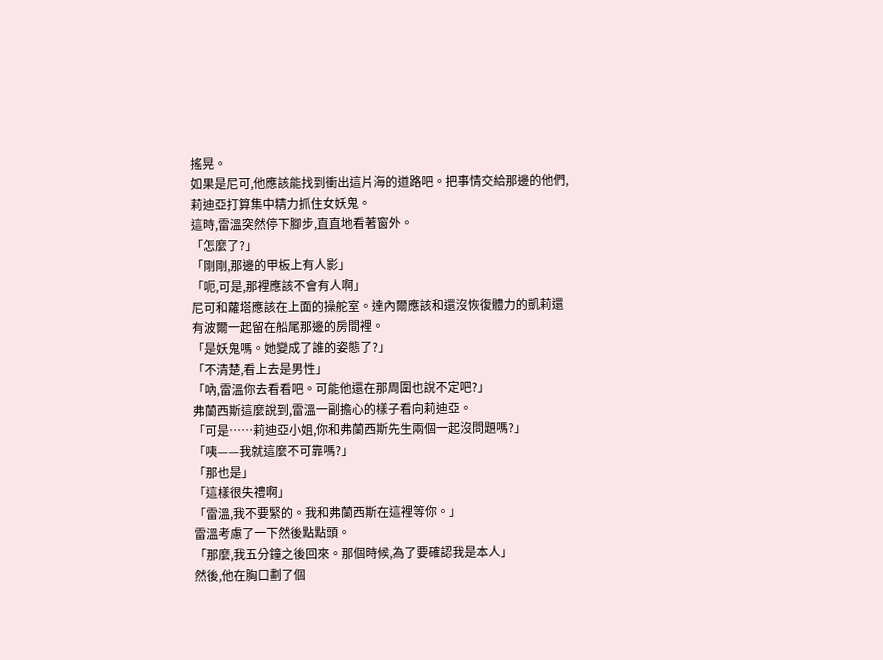搖晃。
如果是尼可,他應該能找到衝出這片海的道路吧。把事情交給那邊的他們,莉迪亞打算集中精力抓住女妖鬼。
這時,雷溫突然停下腳步,直直地看著窗外。
「怎麼了?」
「剛剛,那邊的甲板上有人影」
「呃,可是,那裡應該不會有人啊」
尼可和蘿塔應該在上面的操舵室。達內爾應該和還沒恢復體力的凱莉還有波爾一起留在船尾那邊的房間裡。
「是妖鬼嗎。她變成了誰的姿態了?」
「不清楚,看上去是男性」
「吶,雷溫你去看看吧。可能他還在那周圍也說不定吧?」
弗蘭西斯這麼說到,雷溫一副擔心的樣子看向莉迪亞。
「可是……莉迪亞小姐,你和弗蘭西斯先生兩個一起沒問題嗎?」
「咦——我就這麼不可靠嗎?」
「那也是」
「這樣很失禮啊」
「雷溫,我不要緊的。我和弗蘭西斯在這裡等你。」
雷溫考慮了一下然後點點頭。
「那麼,我五分鐘之後回來。那個時候,為了要確認我是本人」
然後,他在胸口劃了個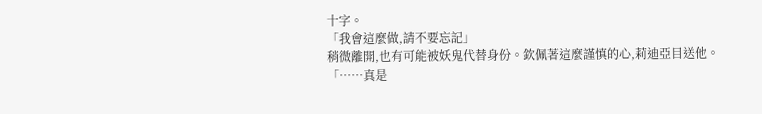十字。
「我會這麼做,請不要忘記」
稍微離開,也有可能被妖鬼代替身份。欽佩著這麼謹慎的心,莉迪亞目送他。
「……真是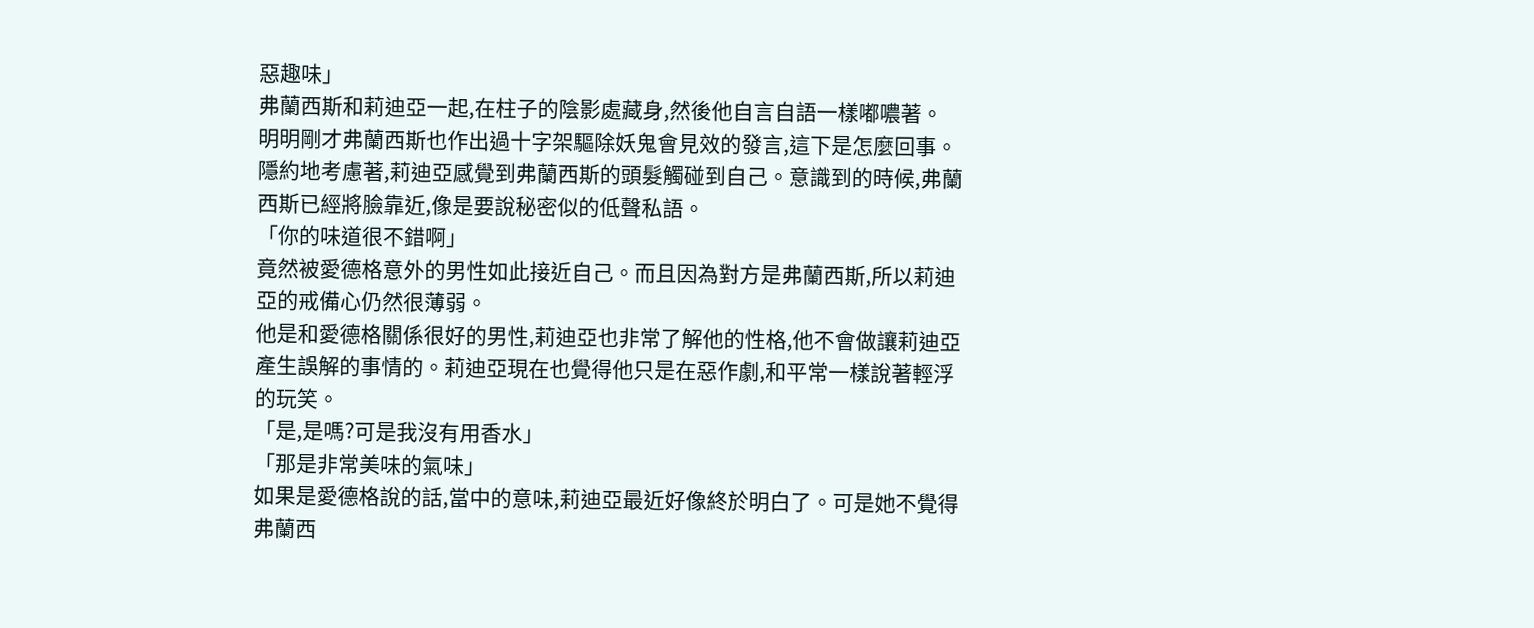惡趣味」
弗蘭西斯和莉迪亞一起,在柱子的陰影處藏身,然後他自言自語一樣嘟噥著。
明明剛才弗蘭西斯也作出過十字架驅除妖鬼會見效的發言,這下是怎麼回事。
隱約地考慮著,莉迪亞感覺到弗蘭西斯的頭髮觸碰到自己。意識到的時候,弗蘭西斯已經將臉靠近,像是要說秘密似的低聲私語。
「你的味道很不錯啊」
竟然被愛德格意外的男性如此接近自己。而且因為對方是弗蘭西斯,所以莉迪亞的戒備心仍然很薄弱。
他是和愛德格關係很好的男性,莉迪亞也非常了解他的性格,他不會做讓莉迪亞產生誤解的事情的。莉迪亞現在也覺得他只是在惡作劇,和平常一樣說著輕浮的玩笑。
「是,是嗎?可是我沒有用香水」
「那是非常美味的氣味」
如果是愛德格說的話,當中的意味,莉迪亞最近好像終於明白了。可是她不覺得弗蘭西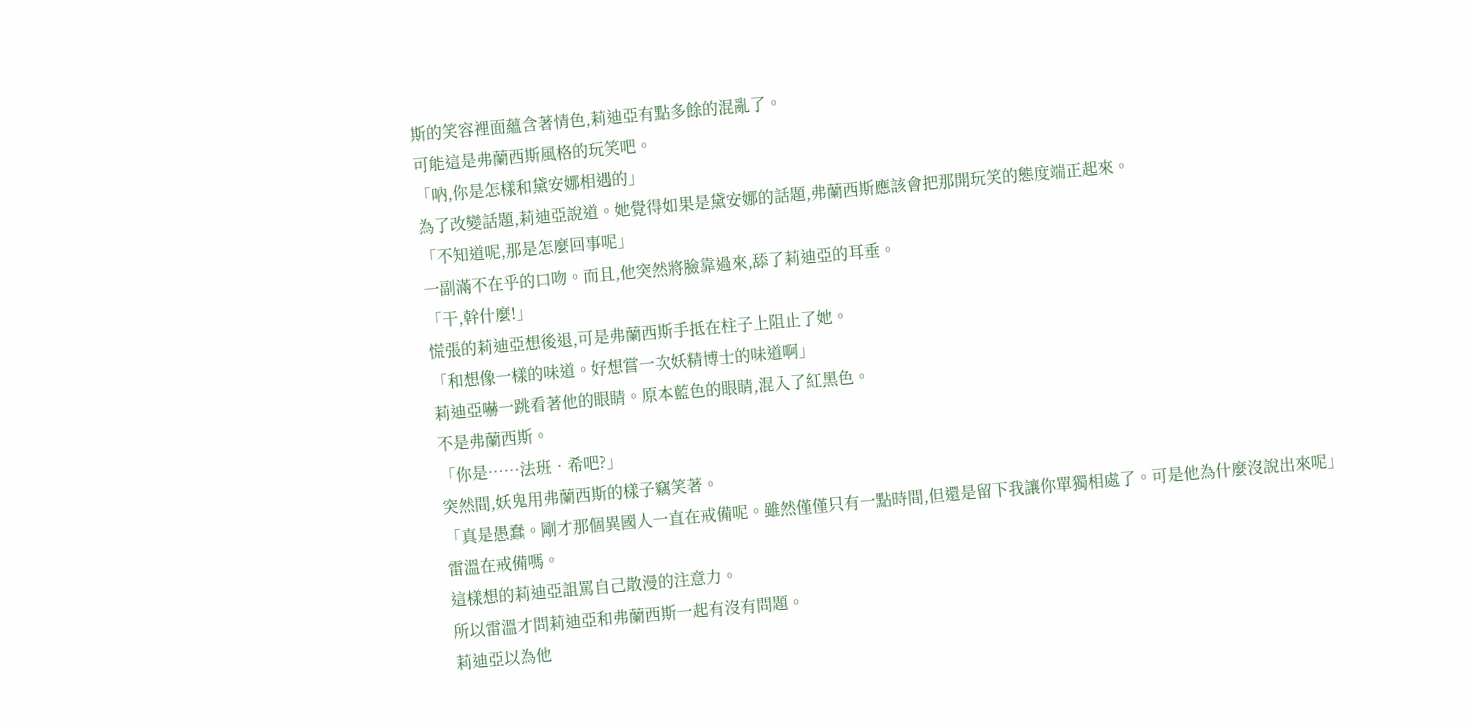斯的笑容裡面蘊含著情色,莉迪亞有點多餘的混亂了。
可能這是弗蘭西斯風格的玩笑吧。
「吶,你是怎樣和黛安娜相遇的」
為了改變話題,莉迪亞說道。她覺得如果是黛安娜的話題,弗蘭西斯應該會把那開玩笑的態度端正起來。
「不知道呢,那是怎麼回事呢」
一副滿不在乎的口吻。而且,他突然將臉靠過來,舔了莉迪亞的耳垂。
「干,幹什麼!」
慌張的莉迪亞想後退,可是弗蘭西斯手抵在柱子上阻止了她。
「和想像一樣的味道。好想嘗一次妖精博士的味道啊」
莉迪亞嚇一跳看著他的眼睛。原本藍色的眼睛,混入了紅黑色。
不是弗蘭西斯。
「你是……法班•希吧?」
突然間,妖鬼用弗蘭西斯的樣子竊笑著。
「真是愚蠢。剛才那個異國人一直在戒備呢。雖然僅僅只有一點時間,但還是留下我讓你單獨相處了。可是他為什麼沒說出來呢」
雷溫在戒備嗎。
這樣想的莉迪亞詛罵自己散漫的注意力。
所以雷溫才問莉迪亞和弗蘭西斯一起有沒有問題。
莉迪亞以為他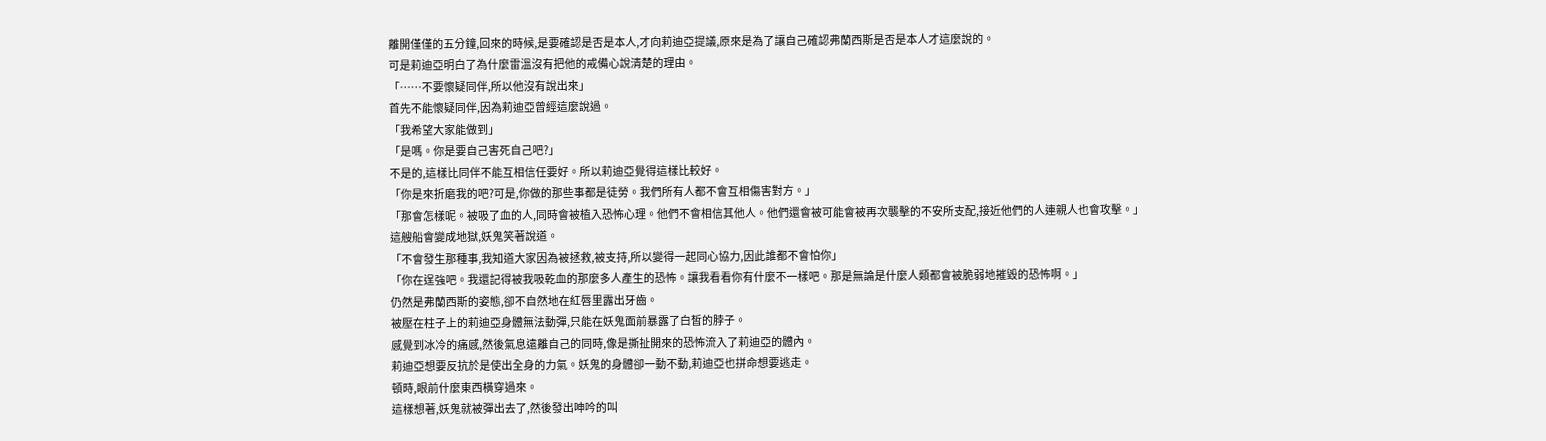離開僅僅的五分鐘,回來的時候,是要確認是否是本人,才向莉迪亞提議,原來是為了讓自己確認弗蘭西斯是否是本人才這麼說的。
可是莉迪亞明白了為什麼雷溫沒有把他的戒備心說清楚的理由。
「……不要懷疑同伴,所以他沒有說出來」
首先不能懷疑同伴,因為莉迪亞曾經這麼說過。
「我希望大家能做到」
「是嗎。你是要自己害死自己吧?」
不是的,這樣比同伴不能互相信任要好。所以莉迪亞覺得這樣比較好。
「你是來折磨我的吧?可是,你做的那些事都是徒勞。我們所有人都不會互相傷害對方。」
「那會怎樣呢。被吸了血的人,同時會被植入恐怖心理。他們不會相信其他人。他們還會被可能會被再次襲擊的不安所支配,接近他們的人連親人也會攻擊。」
這艘船會變成地獄,妖鬼笑著說道。
「不會發生那種事,我知道大家因為被拯救,被支持,所以變得一起同心協力,因此誰都不會怕你」
「你在逞強吧。我還記得被我吸乾血的那麼多人產生的恐怖。讓我看看你有什麼不一樣吧。那是無論是什麼人類都會被脆弱地摧毀的恐怖啊。」
仍然是弗蘭西斯的姿態,卻不自然地在紅唇里露出牙齒。
被壓在柱子上的莉迪亞身體無法動彈,只能在妖鬼面前暴露了白皙的脖子。
感覺到冰冷的痛感,然後氣息遠離自己的同時,像是撕扯開來的恐怖流入了莉迪亞的體內。
莉迪亞想要反抗於是使出全身的力氣。妖鬼的身體卻一動不動,莉迪亞也拼命想要逃走。
頓時,眼前什麼東西橫穿過來。
這樣想著,妖鬼就被彈出去了,然後發出呻吟的叫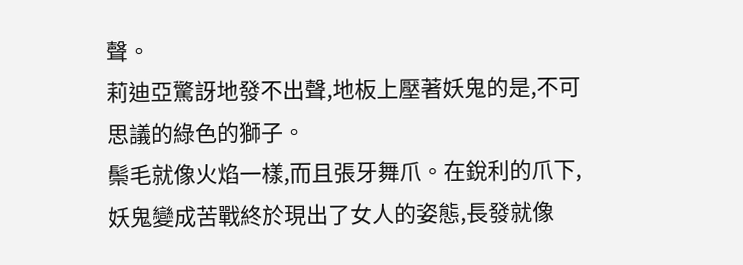聲。
莉迪亞驚訝地發不出聲,地板上壓著妖鬼的是,不可思議的綠色的獅子。
鬃毛就像火焰一樣,而且張牙舞爪。在銳利的爪下,妖鬼變成苦戰終於現出了女人的姿態,長發就像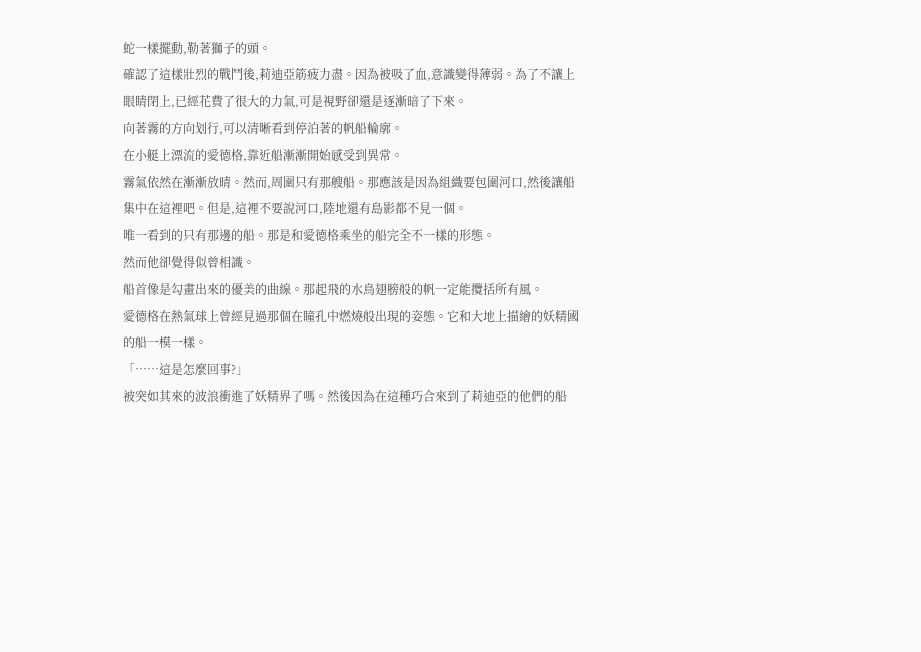蛇一樣擺動,勒著獅子的頭。
確認了這樣壯烈的戰鬥後,莉迪亞筋疲力盡。因為被吸了血,意識變得薄弱。為了不讓上眼睛閉上,已經花費了很大的力氣,可是視野卻還是逐漸暗了下來。
向著霧的方向划行,可以清晰看到停泊著的帆船輪廓。
在小艇上漂流的愛德格,靠近船漸漸開始感受到異常。
霧氣依然在漸漸放晴。然而,周圍只有那艘船。那應該是因為組織要包圍河口,然後讓船集中在這裡吧。但是,這裡不要說河口,陸地還有島影都不見一個。
唯一看到的只有那邊的船。那是和愛德格乘坐的船完全不一樣的形態。
然而他卻覺得似曾相識。
船首像是勾畫出來的優美的曲線。那起飛的水鳥翅膀般的帆一定能攬括所有風。
愛德格在熱氣球上曾經見過那個在瞳孔中燃燒般出現的姿態。它和大地上描繪的妖精國的船一模一樣。
「……這是怎麼回事?」
被突如其來的波浪衝進了妖精界了嗎。然後因為在這種巧合來到了莉迪亞的他們的船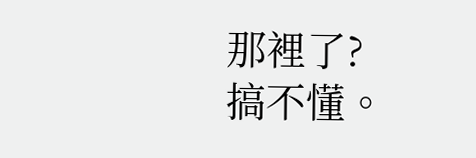那裡了?
搞不懂。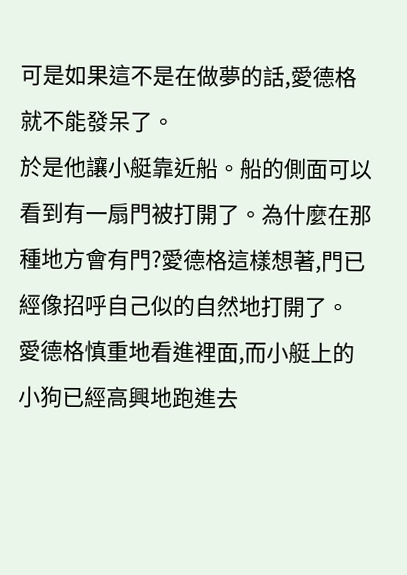可是如果這不是在做夢的話,愛德格就不能發呆了。
於是他讓小艇靠近船。船的側面可以看到有一扇門被打開了。為什麼在那種地方會有門?愛德格這樣想著,門已經像招呼自己似的自然地打開了。
愛德格慎重地看進裡面,而小艇上的小狗已經高興地跑進去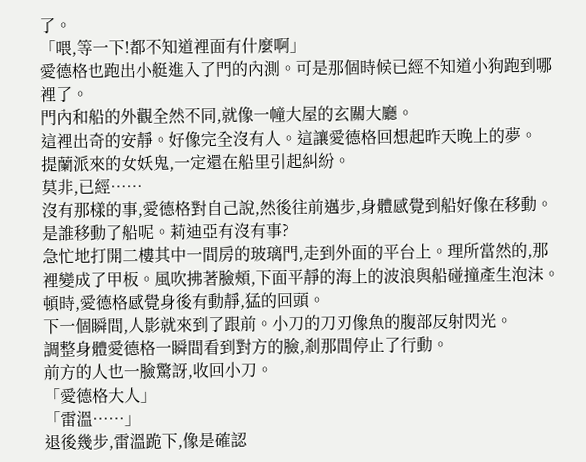了。
「喂,等一下!都不知道裡面有什麼啊」
愛德格也跑出小艇進入了門的內測。可是那個時候已經不知道小狗跑到哪裡了。
門內和船的外觀全然不同,就像一幢大屋的玄關大廳。
這裡出奇的安靜。好像完全沒有人。這讓愛德格回想起昨天晚上的夢。
提蘭派來的女妖鬼,一定還在船里引起糾紛。
莫非,已經……
沒有那樣的事,愛德格對自己說,然後往前邁步,身體感覺到船好像在移動。
是誰移動了船呢。莉迪亞有沒有事?
急忙地打開二樓其中一間房的玻璃門,走到外面的平台上。理所當然的,那裡變成了甲板。風吹拂著臉頰,下面平靜的海上的波浪與船碰撞產生泡沫。
頓時,愛德格感覺身後有動靜,猛的回頭。
下一個瞬間,人影就來到了跟前。小刀的刀刃像魚的腹部反射閃光。
調整身體愛德格一瞬間看到對方的臉,剎那間停止了行動。
前方的人也一臉驚訝,收回小刀。
「愛德格大人」
「雷溫……」
退後幾步,雷溫跪下,像是確認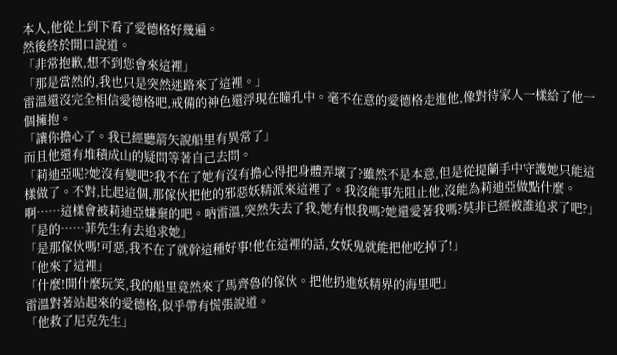本人,他從上到下看了愛德格好幾遍。
然後終於開口說道。
「非常抱歉,想不到您會來這裡」
「那是當然的,我也只是突然迷路來了這裡。」
雷溫還沒完全相信愛德格吧,戒備的神色還浮現在瞳孔中。毫不在意的愛德格走進他,像對待家人一樣給了他一個擁抱。
「讓你擔心了。我已經聽箭矢說船里有異常了」
而且他還有堆積成山的疑問等著自己去問。
「莉迪亞呢?她沒有變吧?我不在了她有沒有擔心得把身體弄壞了?雖然不是本意,但是從提蘭手中守護她只能這樣做了。不對,比起這個,那傢伙把他的邪惡妖精派來這裡了。我沒能事先阻止他,沒能為莉迪亞做點什麼。啊……這樣會被莉迪亞嫌棄的吧。吶雷溫,突然失去了我,她有恨我嗎?她還愛著我嗎?莫非已經被誰追求了吧?」
「是的……菲先生有去追求她」
「是那傢伙嗎!可惡,我不在了就幹這種好事!他在這裡的話,女妖鬼就能把他吃掉了!」
「他來了這裡」
「什麼!開什麼玩笑,我的船里竟然來了馬齊魯的傢伙。把他扔進妖精界的海里吧」
雷溫對著站起來的愛德格,似乎帶有慌張說道。
「他救了尼克先生」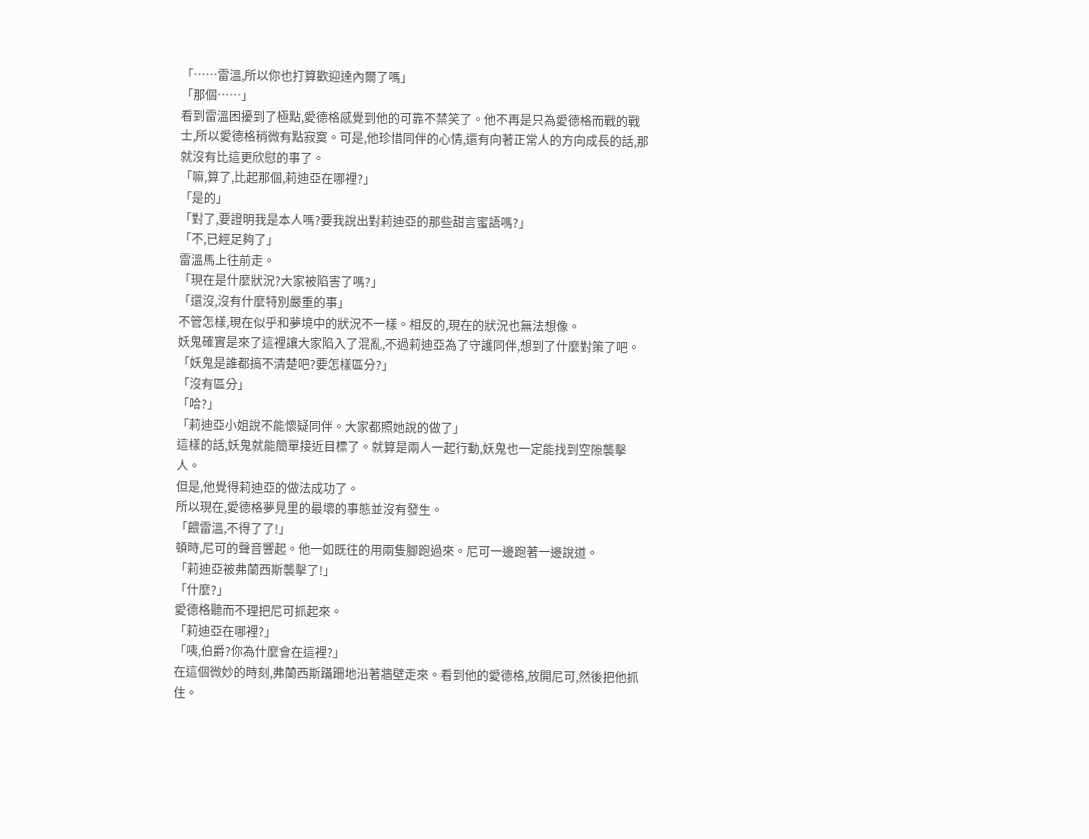「……雷溫,所以你也打算歡迎達內爾了嗎」
「那個……」
看到雷溫困擾到了極點,愛德格感覺到他的可靠不禁笑了。他不再是只為愛德格而戰的戰士,所以愛德格稍微有點寂寞。可是,他珍惜同伴的心情,還有向著正常人的方向成長的話,那就沒有比這更欣慰的事了。
「嘛,算了,比起那個,莉迪亞在哪裡?」
「是的」
「對了,要證明我是本人嗎?要我說出對莉迪亞的那些甜言蜜語嗎?」
「不,已經足夠了」
雷溫馬上往前走。
「現在是什麼狀況?大家被陷害了嗎?」
「還沒,沒有什麼特別嚴重的事」
不管怎樣,現在似乎和夢境中的狀況不一樣。相反的,現在的狀況也無法想像。
妖鬼確實是來了這裡讓大家陷入了混亂,不過莉迪亞為了守護同伴,想到了什麼對策了吧。
「妖鬼是誰都搞不清楚吧?要怎樣區分?」
「沒有區分」
「哈?」
「莉迪亞小姐說不能懷疑同伴。大家都照她說的做了」
這樣的話,妖鬼就能簡單接近目標了。就算是兩人一起行動,妖鬼也一定能找到空隙襲擊人。
但是,他覺得莉迪亞的做法成功了。
所以現在,愛德格夢見里的最壞的事態並沒有發生。
「餵雷溫,不得了了!」
頓時,尼可的聲音響起。他一如既往的用兩隻腳跑過來。尼可一邊跑著一邊說道。
「莉迪亞被弗蘭西斯襲擊了!」
「什麼?」
愛德格聽而不理把尼可抓起來。
「莉迪亞在哪裡?」
「咦,伯爵?你為什麼會在這裡?」
在這個微妙的時刻,弗蘭西斯蹣跚地沿著牆壁走來。看到他的愛德格,放開尼可,然後把他抓住。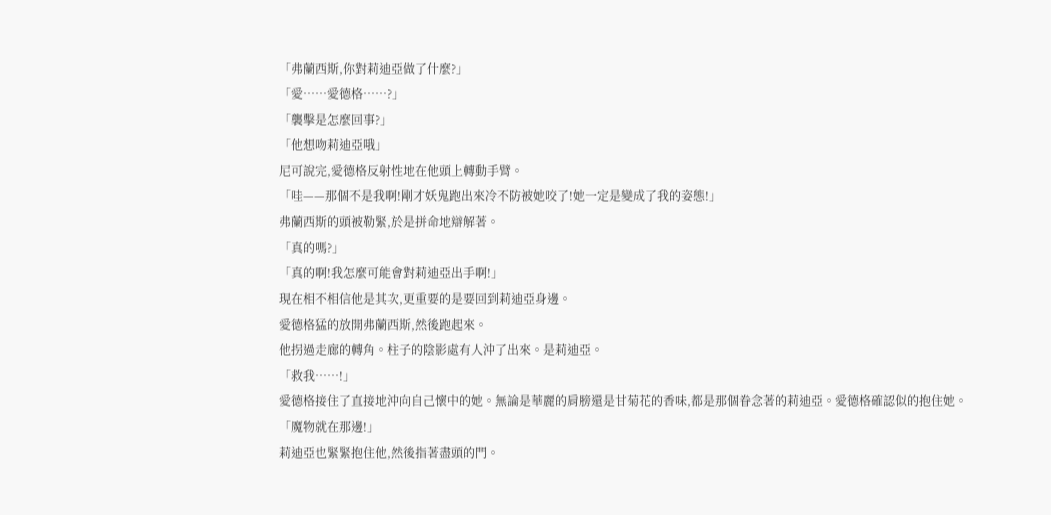「弗蘭西斯,你對莉迪亞做了什麼?」
「愛……愛德格……?」
「襲擊是怎麼回事?」
「他想吻莉迪亞哦」
尼可說完,愛德格反射性地在他頭上轉動手臂。
「哇——那個不是我啊!剛才妖鬼跑出來冷不防被她咬了!她一定是變成了我的姿態!」
弗蘭西斯的頭被勒緊,於是拼命地辯解著。
「真的嗎?」
「真的啊!我怎麼可能會對莉迪亞出手啊!」
現在相不相信他是其次,更重要的是要回到莉迪亞身邊。
愛德格猛的放開弗蘭西斯,然後跑起來。
他拐過走廊的轉角。柱子的陰影處有人沖了出來。是莉迪亞。
「救我……!」
愛德格接住了直接地沖向自己懷中的她。無論是華麗的肩膀還是甘菊花的香味,都是那個眷念著的莉迪亞。愛德格確認似的抱住她。
「魔物就在那邊!」
莉迪亞也緊緊抱住他,然後指著盡頭的門。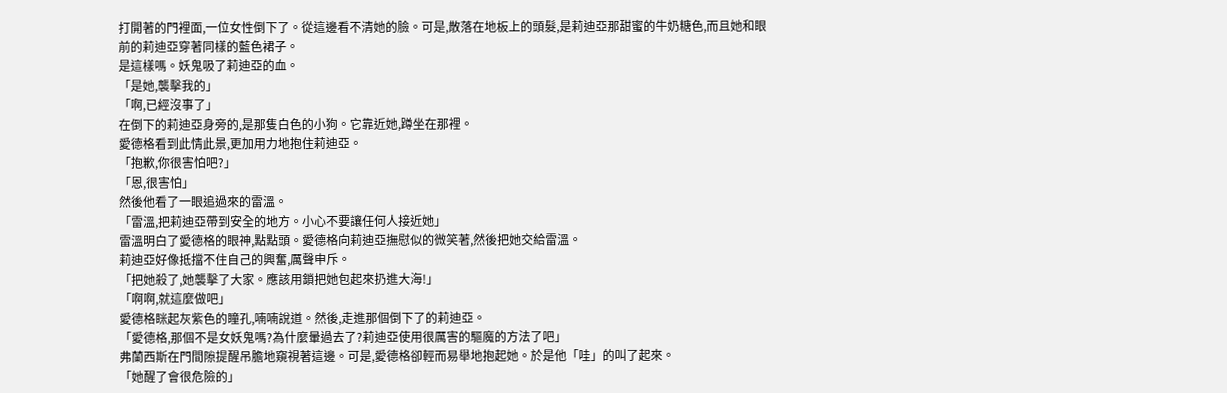打開著的門裡面,一位女性倒下了。從這邊看不清她的臉。可是,散落在地板上的頭髮,是莉迪亞那甜蜜的牛奶糖色,而且她和眼前的莉迪亞穿著同樣的藍色裙子。
是這樣嗎。妖鬼吸了莉迪亞的血。
「是她,襲擊我的」
「啊,已經沒事了」
在倒下的莉迪亞身旁的,是那隻白色的小狗。它靠近她,蹲坐在那裡。
愛德格看到此情此景,更加用力地抱住莉迪亞。
「抱歉,你很害怕吧?」
「恩,很害怕」
然後他看了一眼追過來的雷溫。
「雷溫,把莉迪亞帶到安全的地方。小心不要讓任何人接近她」
雷溫明白了愛德格的眼神,點點頭。愛德格向莉迪亞撫慰似的微笑著,然後把她交給雷溫。
莉迪亞好像抵擋不住自己的興奮,厲聲申斥。
「把她殺了,她襲擊了大家。應該用鎖把她包起來扔進大海!」
「啊啊,就這麼做吧」
愛德格眯起灰紫色的瞳孔,喃喃說道。然後,走進那個倒下了的莉迪亞。
「愛德格,那個不是女妖鬼嗎?為什麼暈過去了?莉迪亞使用很厲害的驅魔的方法了吧」
弗蘭西斯在門間隙提醒吊膽地窺視著這邊。可是,愛德格卻輕而易舉地抱起她。於是他「哇」的叫了起來。
「她醒了會很危險的」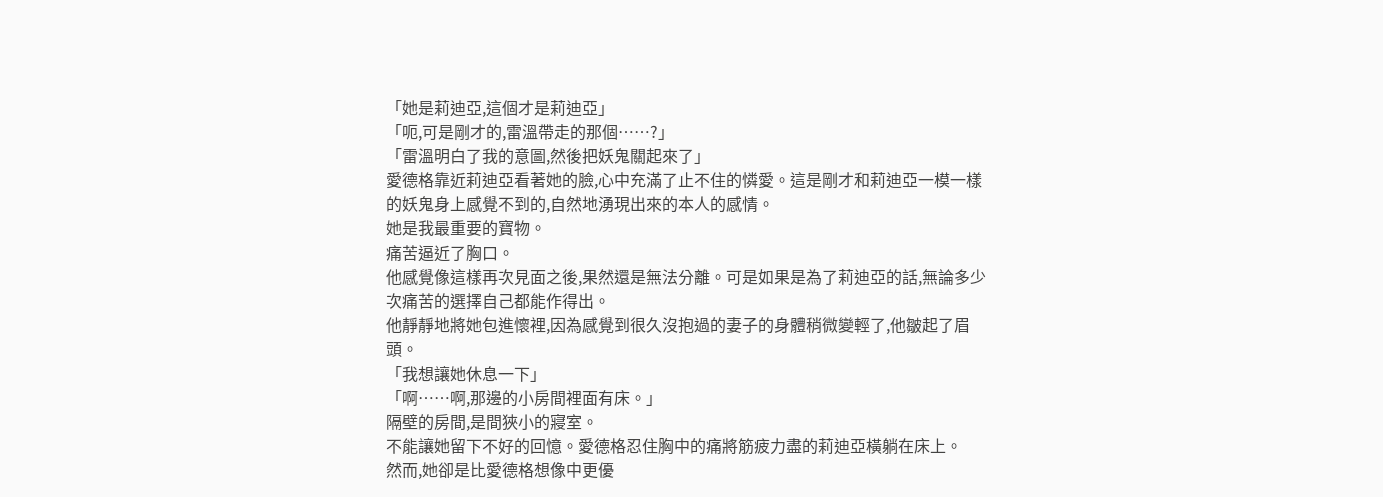「她是莉迪亞,這個才是莉迪亞」
「呃,可是剛才的,雷溫帶走的那個……?」
「雷溫明白了我的意圖,然後把妖鬼關起來了」
愛德格靠近莉迪亞看著她的臉,心中充滿了止不住的憐愛。這是剛才和莉迪亞一模一樣的妖鬼身上感覺不到的,自然地湧現出來的本人的感情。
她是我最重要的寶物。
痛苦逼近了胸口。
他感覺像這樣再次見面之後,果然還是無法分離。可是如果是為了莉迪亞的話,無論多少次痛苦的選擇自己都能作得出。
他靜靜地將她包進懷裡,因為感覺到很久沒抱過的妻子的身體稍微變輕了,他皺起了眉頭。
「我想讓她休息一下」
「啊……啊,那邊的小房間裡面有床。」
隔壁的房間,是間狹小的寢室。
不能讓她留下不好的回憶。愛德格忍住胸中的痛將筋疲力盡的莉迪亞橫躺在床上。
然而,她卻是比愛德格想像中更優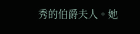秀的伯爵夫人。她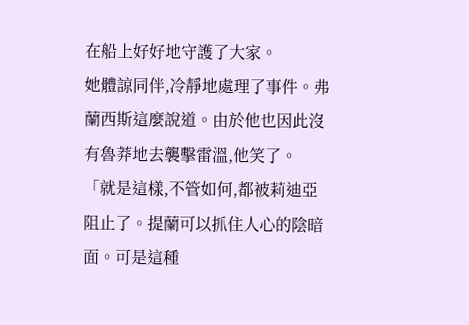在船上好好地守護了大家。
她體諒同伴,冷靜地處理了事件。弗蘭西斯這麼說道。由於他也因此沒有魯莽地去襲擊雷溫,他笑了。
「就是這樣,不管如何,都被莉迪亞阻止了。提蘭可以抓住人心的陰暗面。可是這種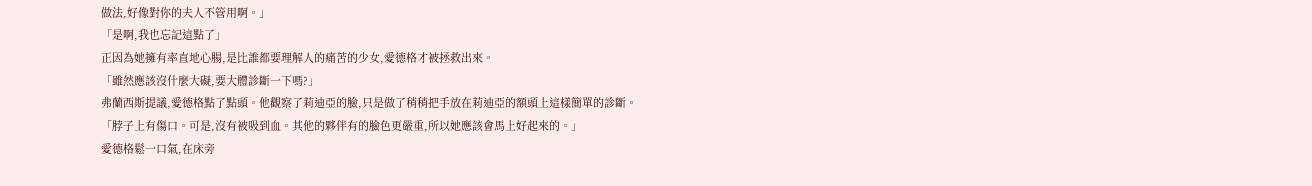做法,好像對你的夫人不管用啊。」
「是啊,我也忘記這點了」
正因為她擁有率直地心腸,是比誰都要理解人的痛苦的少女,愛德格才被拯救出來。
「雖然應該沒什麼大礙,要大體診斷一下嗎?」
弗蘭西斯提議,愛德格點了點頭。他觀察了莉迪亞的臉,只是做了稍稍把手放在莉迪亞的額頭上這樣簡單的診斷。
「脖子上有傷口。可是,沒有被吸到血。其他的夥伴有的臉色更嚴重,所以她應該會馬上好起來的。」
愛德格鬆一口氣,在床旁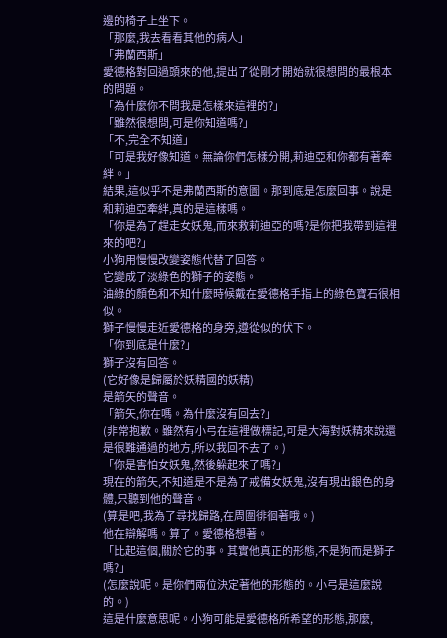邊的椅子上坐下。
「那麼,我去看看其他的病人」
「弗蘭西斯」
愛德格對回過頭來的他,提出了從剛才開始就很想問的最根本的問題。
「為什麼你不問我是怎樣來這裡的?」
「雖然很想問,可是你知道嗎?」
「不,完全不知道」
「可是我好像知道。無論你們怎樣分開,莉迪亞和你都有著牽絆。」
結果,這似乎不是弗蘭西斯的意圖。那到底是怎麼回事。說是和莉迪亞牽絆,真的是這樣嗎。
「你是為了趕走女妖鬼,而來救莉迪亞的嗎?是你把我帶到這裡來的吧?」
小狗用慢慢改變姿態代替了回答。
它變成了淡綠色的獅子的姿態。
油綠的顏色和不知什麼時候戴在愛德格手指上的綠色寶石很相似。
獅子慢慢走近愛德格的身旁,遵從似的伏下。
「你到底是什麼?」
獅子沒有回答。
(它好像是歸屬於妖精國的妖精)
是箭矢的聲音。
「箭矢,你在嗎。為什麼沒有回去?」
(非常抱歉。雖然有小弓在這裡做標記,可是大海對妖精來說還是很難通過的地方,所以我回不去了。)
「你是害怕女妖鬼,然後躲起來了嗎?」
現在的箭矢,不知道是不是為了戒備女妖鬼,沒有現出銀色的身體,只聽到他的聲音。
(算是吧,我為了尋找歸路,在周圍徘徊著哦。)
他在辯解嗎。算了。愛德格想著。
「比起這個,關於它的事。其實他真正的形態,不是狗而是獅子嗎?」
(怎麼說呢。是你們兩位決定著他的形態的。小弓是這麼說的。)
這是什麼意思呢。小狗可能是愛德格所希望的形態,那麼,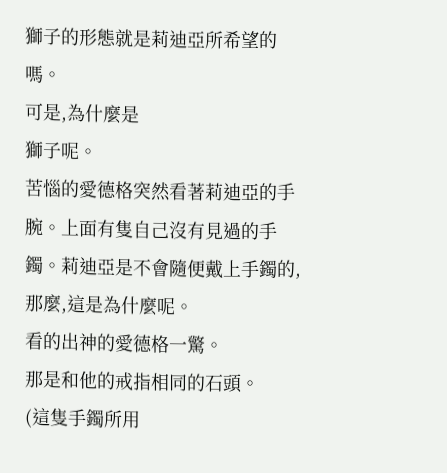獅子的形態就是莉迪亞所希望的嗎。
可是,為什麼是
獅子呢。
苦惱的愛德格突然看著莉迪亞的手腕。上面有隻自己沒有見過的手鐲。莉迪亞是不會隨便戴上手鐲的,那麼,這是為什麼呢。
看的出神的愛德格一驚。
那是和他的戒指相同的石頭。
(這隻手鐲所用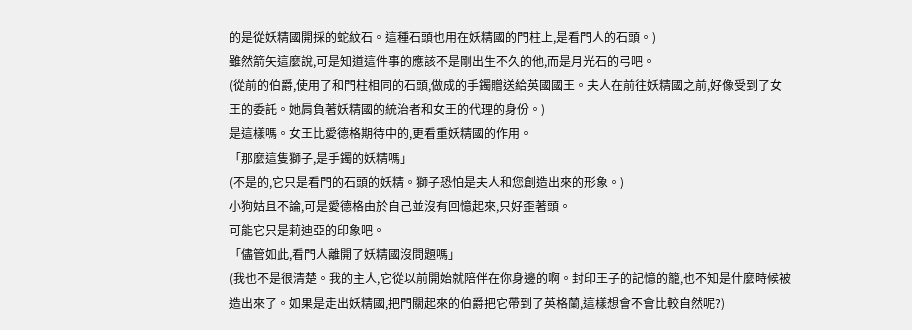的是從妖精國開採的蛇紋石。這種石頭也用在妖精國的門柱上,是看門人的石頭。)
雖然箭矢這麼說,可是知道這件事的應該不是剛出生不久的他,而是月光石的弓吧。
(從前的伯爵,使用了和門柱相同的石頭,做成的手鐲贈送給英國國王。夫人在前往妖精國之前,好像受到了女王的委託。她肩負著妖精國的統治者和女王的代理的身份。)
是這樣嗎。女王比愛德格期待中的,更看重妖精國的作用。
「那麼這隻獅子,是手鐲的妖精嗎」
(不是的,它只是看門的石頭的妖精。獅子恐怕是夫人和您創造出來的形象。)
小狗姑且不論,可是愛德格由於自己並沒有回憶起來,只好歪著頭。
可能它只是莉迪亞的印象吧。
「儘管如此,看門人離開了妖精國沒問題嗎」
(我也不是很清楚。我的主人,它從以前開始就陪伴在你身邊的啊。封印王子的記憶的籠,也不知是什麼時候被造出來了。如果是走出妖精國,把門關起來的伯爵把它帶到了英格蘭,這樣想會不會比較自然呢?)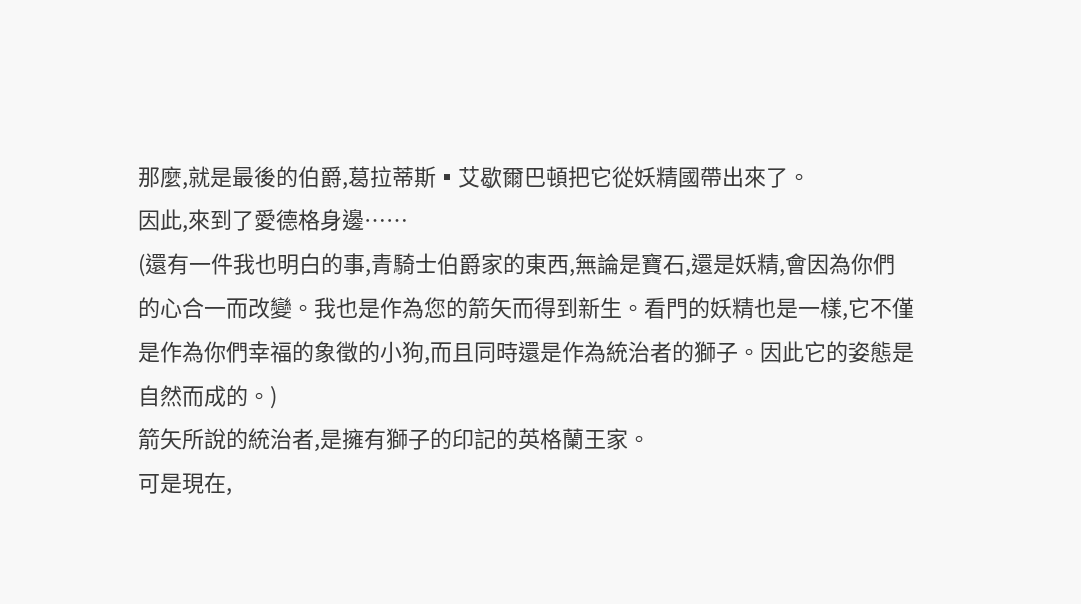那麼,就是最後的伯爵,葛拉蒂斯▪艾歇爾巴頓把它從妖精國帶出來了。
因此,來到了愛德格身邊……
(還有一件我也明白的事,青騎士伯爵家的東西,無論是寶石,還是妖精,會因為你們的心合一而改變。我也是作為您的箭矢而得到新生。看門的妖精也是一樣,它不僅是作為你們幸福的象徵的小狗,而且同時還是作為統治者的獅子。因此它的姿態是自然而成的。)
箭矢所說的統治者,是擁有獅子的印記的英格蘭王家。
可是現在,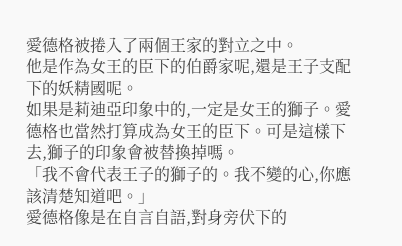愛德格被捲入了兩個王家的對立之中。
他是作為女王的臣下的伯爵家呢,還是王子支配下的妖精國呢。
如果是莉迪亞印象中的,一定是女王的獅子。愛德格也當然打算成為女王的臣下。可是這樣下去,獅子的印象會被替換掉嗎。
「我不會代表王子的獅子的。我不變的心,你應該清楚知道吧。」
愛德格像是在自言自語,對身旁伏下的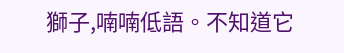獅子,喃喃低語。不知道它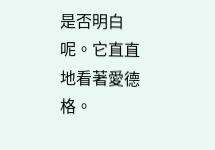是否明白呢。它直直地看著愛德格。